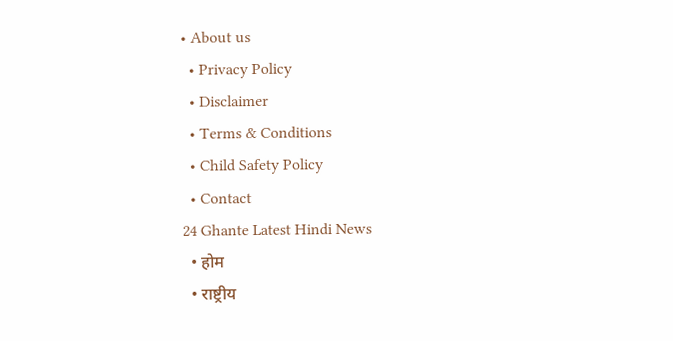• About us
  • Privacy Policy
  • Disclaimer
  • Terms & Conditions
  • Child Safety Policy
  • Contact
24 Ghante Latest Hindi News
  • होम
  • राष्ट्रीय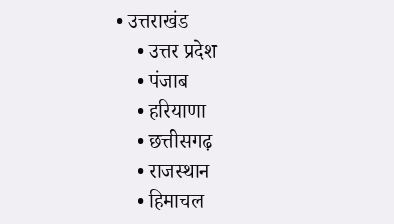• उत्तराखंड
    • उत्तर प्रदेश
    • पंजाब
    • हरियाणा
    • छत्तीसगढ़
    • राजस्थान
    • हिमाचल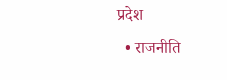प्रदेश
  • राजनीति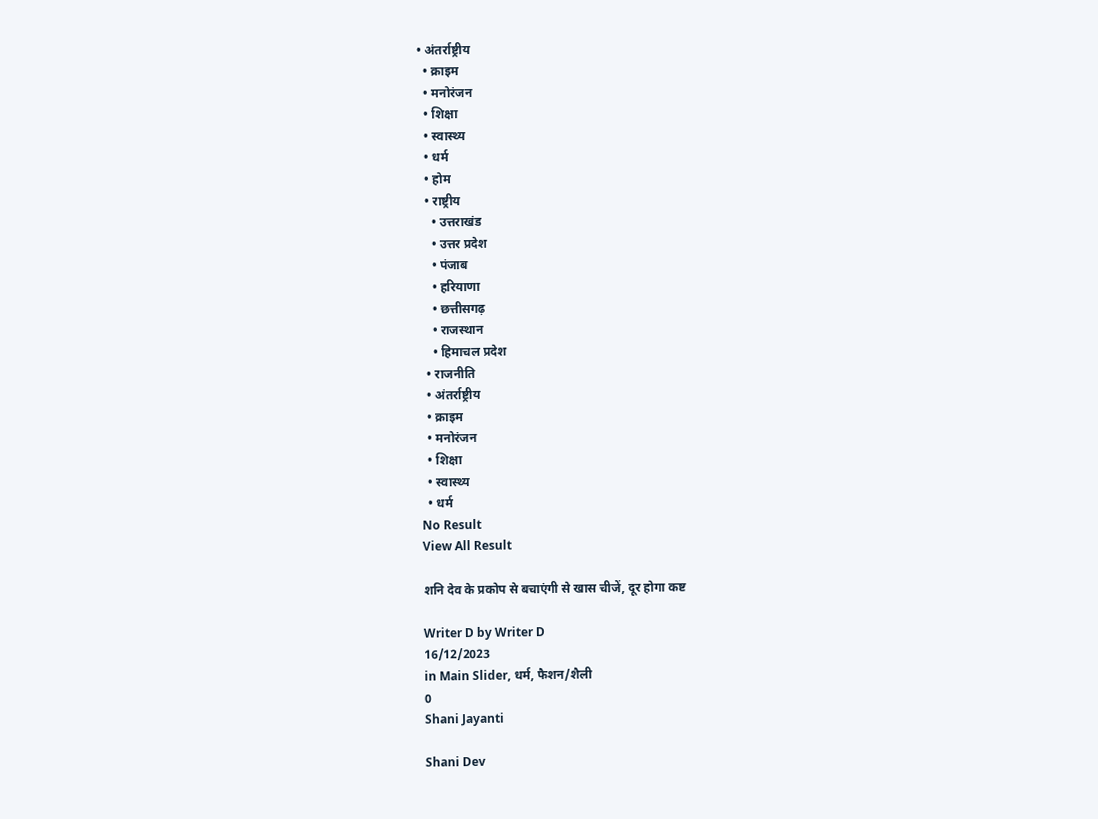• अंतर्राष्ट्रीय
  • क्राइम
  • मनोरंजन
  • शिक्षा
  • स्वास्थ्य
  • धर्म
  • होम
  • राष्ट्रीय
    • उत्तराखंड
    • उत्तर प्रदेश
    • पंजाब
    • हरियाणा
    • छत्तीसगढ़
    • राजस्थान
    • हिमाचल प्रदेश
  • राजनीति
  • अंतर्राष्ट्रीय
  • क्राइम
  • मनोरंजन
  • शिक्षा
  • स्वास्थ्य
  • धर्म
No Result
View All Result

शनि देव के प्रकोप से बचाएंगी से खास चीजें, दूर होगा कष्ट

Writer D by Writer D
16/12/2023
in Main Slider, धर्म, फैशन/शैली
0
Shani Jayanti

Shani Dev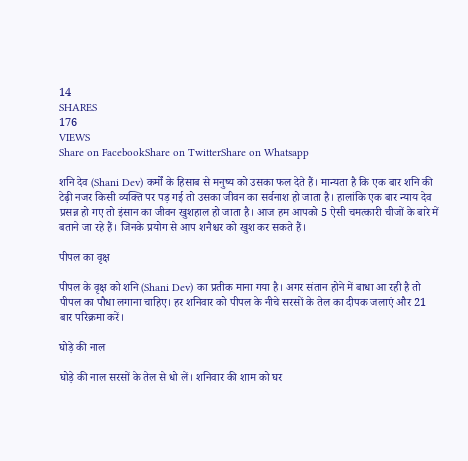14
SHARES
176
VIEWS
Share on FacebookShare on TwitterShare on Whatsapp

शनि देव (Shani Dev) कर्मों के हिसाब से मनुष्य को उसका फल देते हैं। मान्यता है कि एक बार शनि की टेढ़ी नजर किसी व्यक्ति पर पड़ गई तो उसका जीवन का सर्वनाश हो जाता है। हालांकि एक बार न्याय देव प्रसन्न हो गए तो इंसान का जीवन खुशहाल हो जाता है। आज हम आपको 5 ऐसी चमत्कारी चीजों के बारे में बताने जा रहे हैं। जिनके प्रयोग से आप शनैश्चर को खुश कर सकते हैं।

पीपल का वृक्ष

पीपल के वृक्ष को शनि (Shani Dev) का प्रतीक माना गया है। अगर संतान होने में बाधा आ रही है तो पीपल का पौधा लगाना चाहिए। हर शनिवार को पीपल के नीचे सरसों के तेल का दीपक जलाएं और 21 बार परिक्रमा करें।

घोड़े की नाल

घोड़े की नाल सरसों के तेल से धो लें। शनिवार की शाम को घर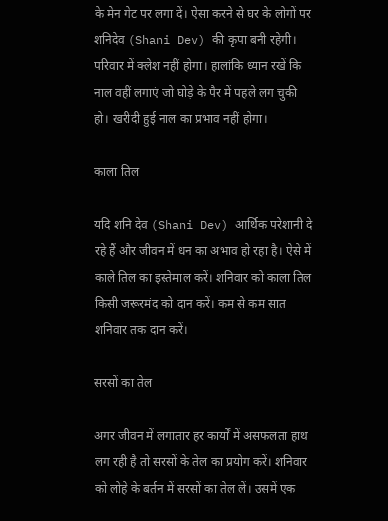के मेन गेट पर लगा दें। ऐसा करने से घर के लोगों पर शनिदेव (Shani Dev) की कृपा बनी रहेगी। परिवार में क्लेश नहीं होगा। हालांकि ध्यान रखें कि नाल वहीं लगाएं जो घोड़े के पैर में पहले लग चुकी हो। खरीदी हुई नाल का प्रभाव नहीं होगा।

काला तिल

यदि शनि देव (Shani Dev) आर्थिक परेशानी दे रहे हैं और जीवन में धन का अभाव हो रहा है। ऐसे में काले तिल का इस्तेमाल करें। शनिवार को काला तिल किसी जरूरमंद को दान करें। कम से कम सात शनिवार तक दान करें।

सरसों का तेल

अगर जीवन में लगातार हर कार्यों में असफलता हाथ लग रही है तो सरसों के तेल का प्रयोग करें। शनिवार को लोहे के बर्तन में सरसों का तेल लें। उसमें एक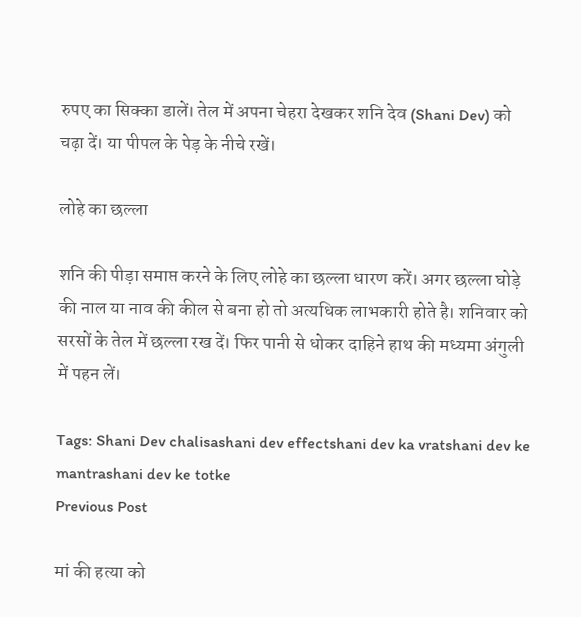रुपए का सिक्का डालें। तेल में अपना चेहरा देखकर शनि देव (Shani Dev) को चढ़ा दें। या पीपल के पेड़ के नीचे रखें।

लोहे का छल्ला

शनि की पीड़ा समाप्त करने के लिए लोहे का छल्ला धारण करें। अगर छल्ला घोड़े की नाल या नाव की कील से बना हो तो अत्यधिक लाभकारी होते है। शनिवार को सरसों के तेल में छल्ला रख दें। फिर पानी से धोकर दाहिने हाथ की मध्यमा अंगुली में पहन लें।

Tags: Shani Dev chalisashani dev effectshani dev ka vratshani dev ke mantrashani dev ke totke
Previous Post

मां की हत्या को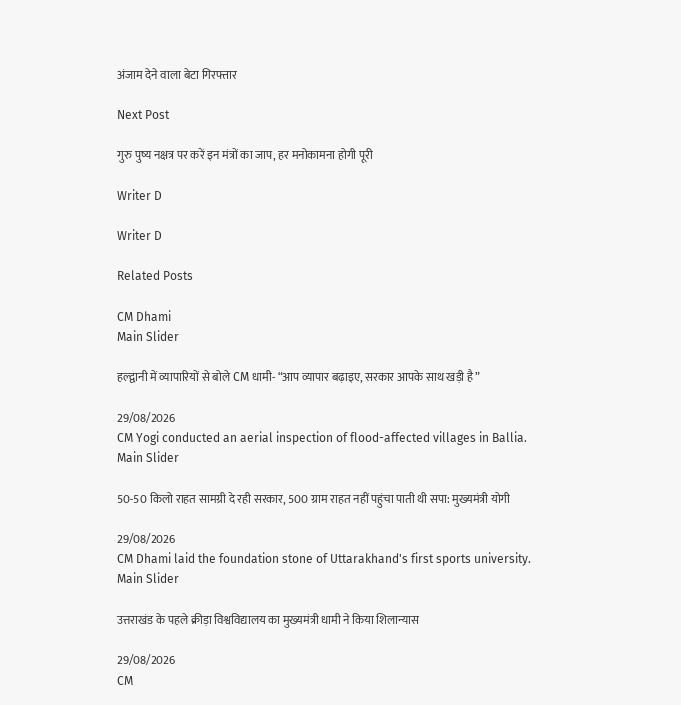अंजाम देने वाला बेटा गिरफ्तार

Next Post

गुरु पुष्य नक्षत्र पर करें इन मंत्रों का जाप, हर मनोकामना होगी पूरी

Writer D

Writer D

Related Posts

CM Dhami
Main Slider

हल्द्वानी में व्यापारियों से बोले CM धामी- “आप व्यापार बढ़ाइए, सरकार आपके साथ खड़ी है”

29/08/2026
CM Yogi conducted an aerial inspection of flood-affected villages in Ballia.
Main Slider

50-50 किलो राहत सामग्री दे रही सरकार, 500 ग्राम राहत नहीं पहुंचा पाती थी सपा: मुख्यमंत्री योगी

29/08/2026
CM Dhami laid the foundation stone of Uttarakhand's first sports university.
Main Slider

उत्तराखंड के पहले क्रीड़ा विश्वविद्यालय का मुख्यमंत्री धामी ने किया शिलान्यास

29/08/2026
CM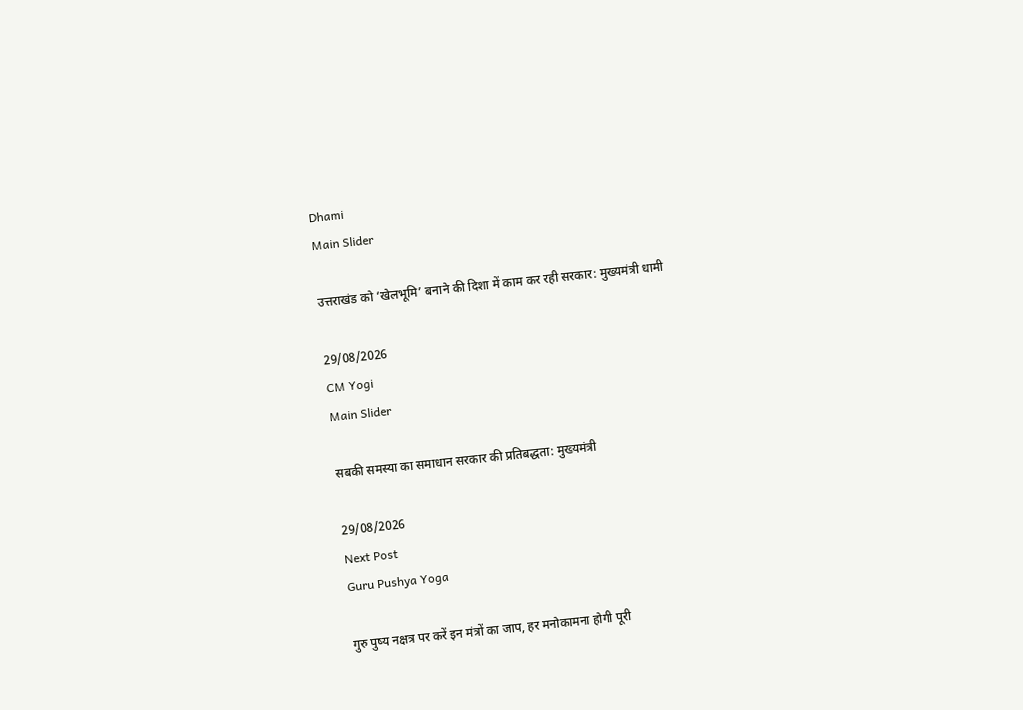Dhami
Main Slider

उत्तराखंड को ‘खेलभूमि’ बनाने की दिशा में काम कर रही सरकार: मुख्यमंत्री धामी

29/08/2026
CM Yogi
Main Slider

सबकी समस्या का समाधान सरकार की प्रतिबद्धता: मुख्यमंत्री

29/08/2026
Next Post
Guru Pushya Yoga

गुरु पुष्य नक्षत्र पर करें इन मंत्रों का जाप, हर मनोकामना होगी पूरी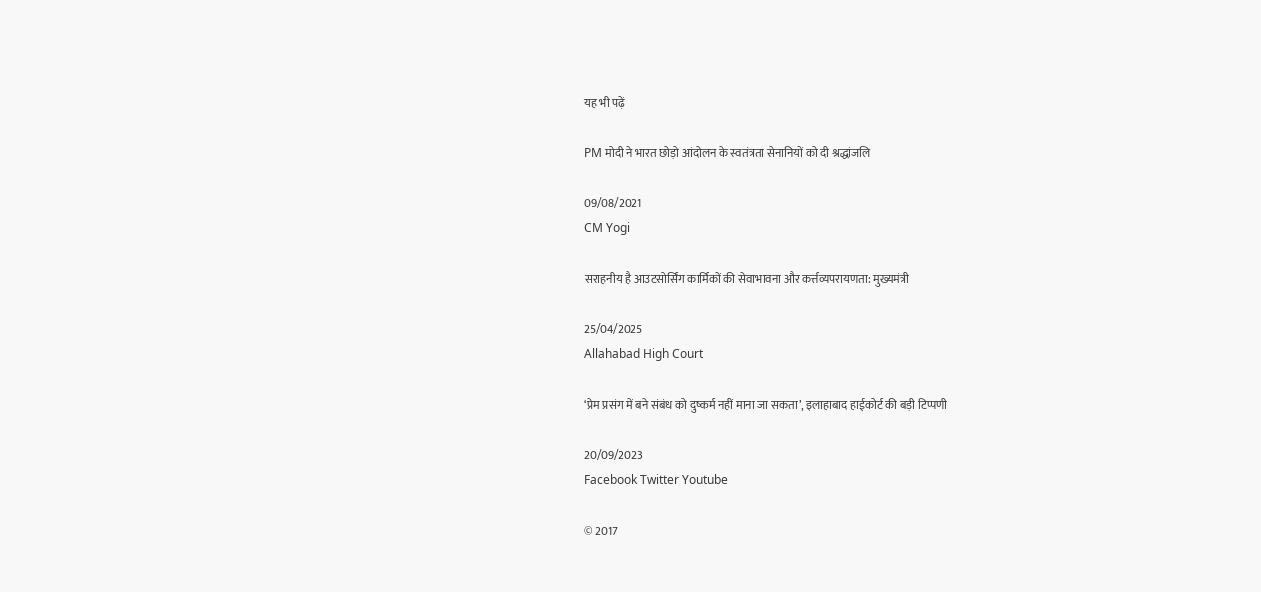यह भी पढ़ें

PM मोदी ने भारत छोड़ो आंदोलन के स्वतंत्रता सेनानियों को दी श्रद्धांजलि

09/08/2021
CM Yogi

सराहनीय है आउटसोर्सिंग कार्मिकों की सेवाभावना और कर्त्तव्यपरायणता: मुख्यमंत्री

25/04/2025
Allahabad High Court

‘प्रेम प्रसंग में बने संबंध को दुष्कर्म नहीं माना जा सकता’, इलाहाबाद हाईकोर्ट की बड़ी टिप्पणी

20/09/2023
Facebook Twitter Youtube

© 2017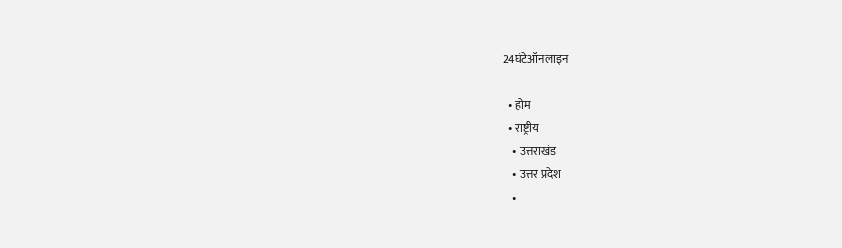24घंटेऑनलाइन

  • होम
  • राष्ट्रीय
    • उत्तराखंड
    • उत्तर प्रदेश
    •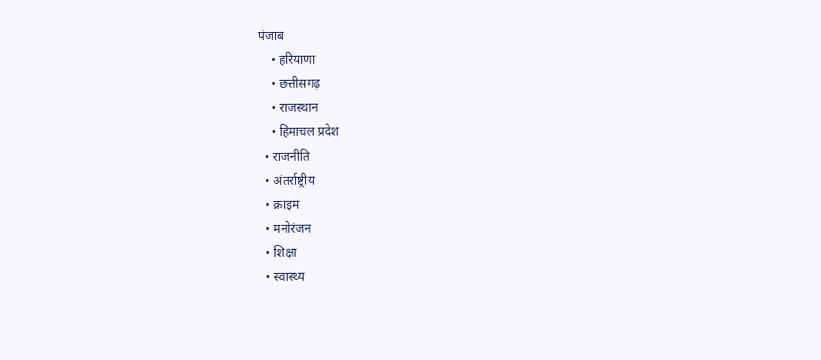पंजाब
    • हरियाणा
    • छत्तीसगढ़
    • राजस्थान
    • हिमाचल प्रदेश
  • राजनीति
  • अंतर्राष्ट्रीय
  • क्राइम
  • मनोरंजन
  • शिक्षा
  • स्वास्थ्य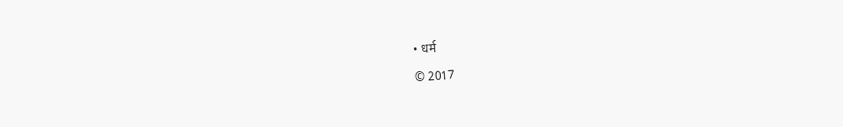• धर्म

© 2017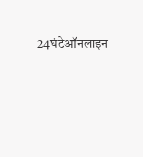24घंटेऑनलाइन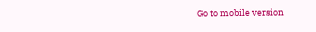Go to mobile version